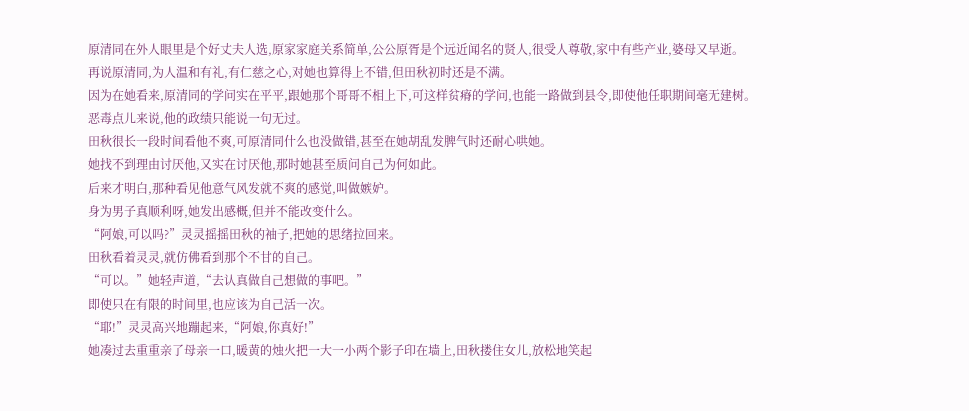原清同在外人眼里是个好丈夫人选,原家家庭关系简单,公公原胥是个远近闻名的贤人,很受人尊敬,家中有些产业,婆母又早逝。
再说原清同,为人温和有礼,有仁慈之心,对她也算得上不错,但田秋初时还是不满。
因为在她看来,原清同的学问实在平平,跟她那个哥哥不相上下,可这样贫瘠的学问,也能一路做到县令,即使他任职期间毫无建树。
恶毒点儿来说,他的政绩只能说一句无过。
田秋很长一段时间看他不爽,可原清同什么也没做错,甚至在她胡乱发脾气时还耐心哄她。
她找不到理由讨厌他,又实在讨厌他,那时她甚至质问自己为何如此。
后来才明白,那种看见他意气风发就不爽的感觉,叫做嫉妒。
身为男子真顺利呀,她发出感概,但并不能改变什么。
“阿娘,可以吗?”灵灵摇摇田秋的袖子,把她的思绪拉回来。
田秋看着灵灵,就仿佛看到那个不甘的自己。
“可以。”她轻声道,“去认真做自己想做的事吧。”
即使只在有限的时间里,也应该为自己活一次。
“耶!”灵灵高兴地蹦起来,“阿娘,你真好!”
她凑过去重重亲了母亲一口,暖黄的烛火把一大一小两个影子印在墙上,田秋搂住女儿,放松地笑起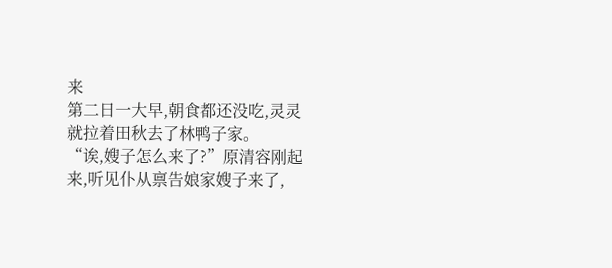来
第二日一大早,朝食都还没吃,灵灵就拉着田秋去了林鸭子家。
“诶,嫂子怎么来了?”原清容刚起来,听见仆从禀告娘家嫂子来了,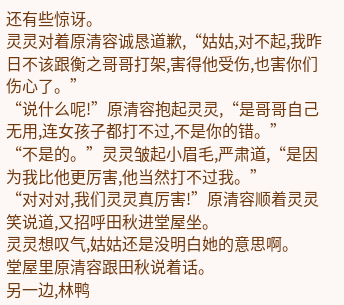还有些惊讶。
灵灵对着原清容诚恳道歉,“姑姑,对不起,我昨日不该跟衡之哥哥打架,害得他受伤,也害你们伤心了。”
“说什么呢!”原清容抱起灵灵,“是哥哥自己无用,连女孩子都打不过,不是你的错。”
“不是的。”灵灵皱起小眉毛,严肃道,“是因为我比他更厉害,他当然打不过我。”
“对对对,我们灵灵真厉害!”原清容顺着灵灵笑说道,又招呼田秋进堂屋坐。
灵灵想叹气,姑姑还是没明白她的意思啊。
堂屋里原清容跟田秋说着话。
另一边,林鸭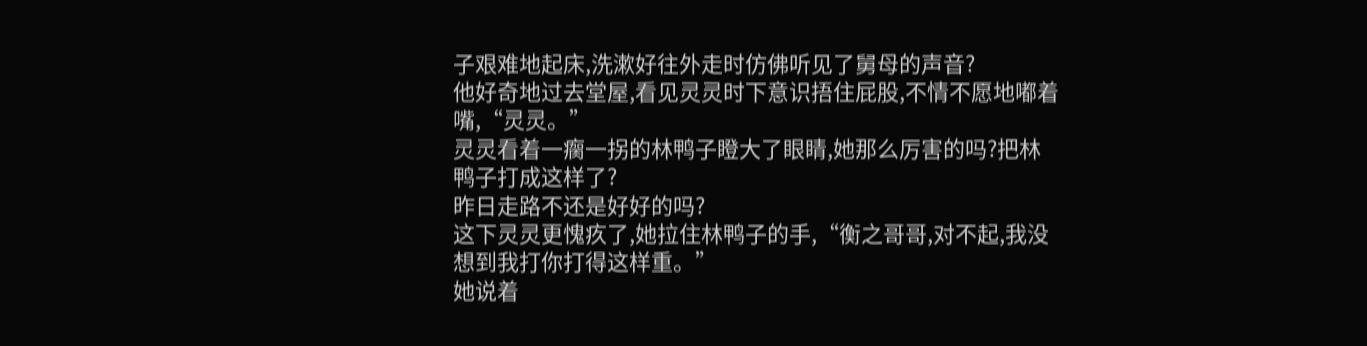子艰难地起床,洗漱好往外走时仿佛听见了舅母的声音?
他好奇地过去堂屋,看见灵灵时下意识捂住屁股,不情不愿地嘟着嘴,“灵灵。”
灵灵看着一瘸一拐的林鸭子瞪大了眼睛,她那么厉害的吗?把林鸭子打成这样了?
昨日走路不还是好好的吗?
这下灵灵更愧疚了,她拉住林鸭子的手,“衡之哥哥,对不起,我没想到我打你打得这样重。”
她说着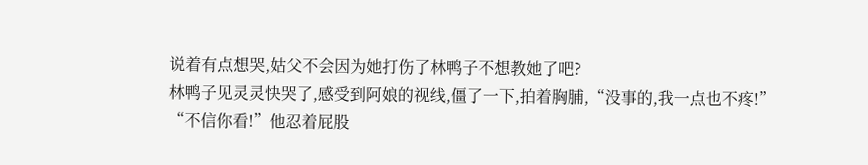说着有点想哭,姑父不会因为她打伤了林鸭子不想教她了吧?
林鸭子见灵灵快哭了,感受到阿娘的视线,僵了一下,拍着胸脯,“没事的,我一点也不疼!”
“不信你看!”他忍着屁股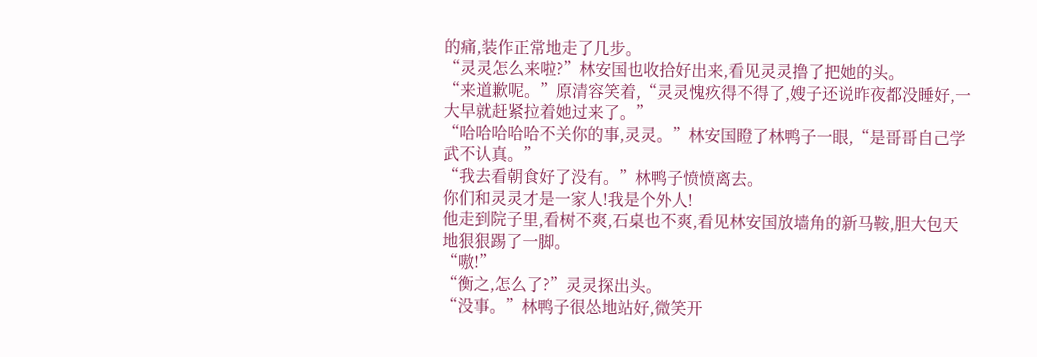的痛,装作正常地走了几步。
“灵灵怎么来啦?”林安国也收拾好出来,看见灵灵撸了把她的头。
“来道歉呢。”原清容笑着,“灵灵愧疚得不得了,嫂子还说昨夜都没睡好,一大早就赶紧拉着她过来了。”
“哈哈哈哈哈不关你的事,灵灵。”林安国瞪了林鸭子一眼,“是哥哥自己学武不认真。”
“我去看朝食好了没有。”林鸭子愤愤离去。
你们和灵灵才是一家人!我是个外人!
他走到院子里,看树不爽,石桌也不爽,看见林安国放墙角的新马鞍,胆大包天地狠狠踢了一脚。
“嗷!”
“衡之,怎么了?”灵灵探出头。
“没事。”林鸭子很怂地站好,微笑开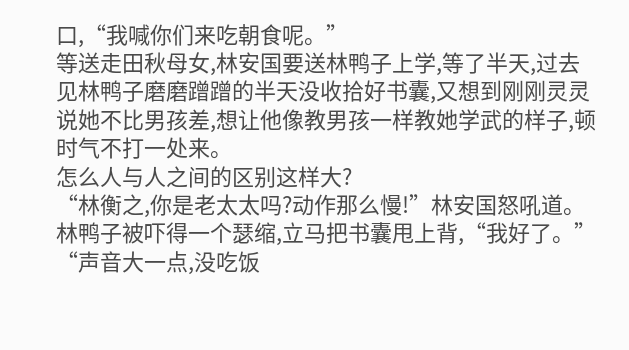口,“我喊你们来吃朝食呢。”
等送走田秋母女,林安国要送林鸭子上学,等了半天,过去见林鸭子磨磨蹭蹭的半天没收拾好书囊,又想到刚刚灵灵说她不比男孩差,想让他像教男孩一样教她学武的样子,顿时气不打一处来。
怎么人与人之间的区别这样大?
“林衡之,你是老太太吗?动作那么慢!”林安国怒吼道。
林鸭子被吓得一个瑟缩,立马把书囊甩上背,“我好了。”
“声音大一点,没吃饭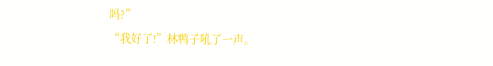吗?”
“我好了!”林鸭子吼了一声。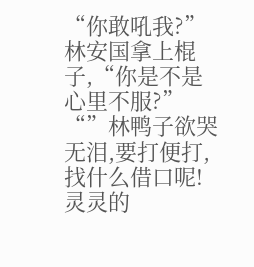“你敢吼我?”林安国拿上棍子,“你是不是心里不服?”
“”林鸭子欲哭无泪,要打便打,找什么借口呢!
灵灵的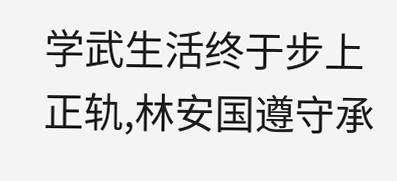学武生活终于步上正轨,林安国遵守承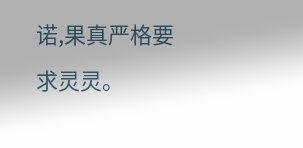诺,果真严格要求灵灵。